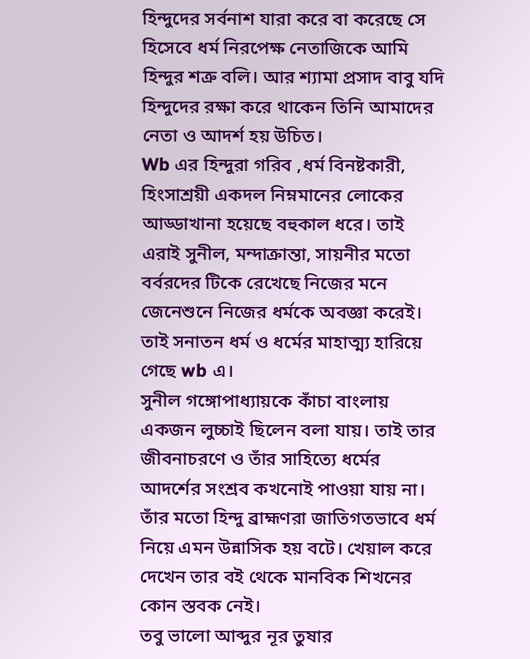হিন্দুদের সর্বনাশ যারা করে বা করেছে সে হিসেবে ধর্ম নিরপেক্ষ নেতাজিকে আমি হিন্দুর শত্রু বলি। আর শ্যামা প্রসাদ বাবু যদি হিন্দুদের রক্ষা করে থাকেন তিনি আমাদের নেতা ও আদর্শ হয় উচিত।
Wb এর হিন্দুরা গরিব ,ধর্ম বিনষ্টকারী, হিংসাশ্রয়ী একদল নিম্নমানের লোকের আড্ডাখানা হয়েছে বহুকাল ধরে। তাই এরাই সুনীল, মন্দাক্রান্তা, সায়নীর মতো বর্বরদের টিকে রেখেছে নিজের মনে জেনেশুনে নিজের ধর্মকে অবজ্ঞা করেই। তাই সনাতন ধর্ম ও ধর্মের মাহাত্ম্য হারিয়ে গেছে wb এ।
সুনীল গঙ্গোপাধ্যায়কে কাঁচা বাংলায় একজন লুচ্চাই ছিলেন বলা যায়। তাই তার জীবনাচরণে ও তাঁর সাহিত্যে ধর্মের আদর্শের সংশ্রব কখনোই পাওয়া যায় না। তাঁর মতো হিন্দু ব্রাহ্মণরা জাতিগতভাবে ধর্ম নিয়ে এমন উন্নাসিক হয় বটে। খেয়াল করে দেখেন তার বই থেকে মানবিক শিখনের কোন স্তবক নেই।
তবু ভালো আব্দুর নূর তুষার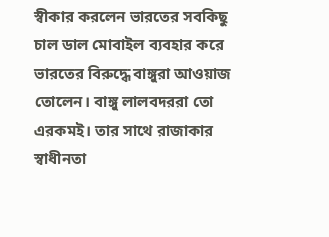স্বীকার করলেন ভারতের সবকিছু চাল ডাল মোবাইল ব্যবহার করে ভারতের বিরুদ্ধে বাঙ্গুরা আওয়াজ তোলেন। বাঙ্গু লালবদররা তো এরকমই। তার সাথে রাজাকার স্বাধীনতা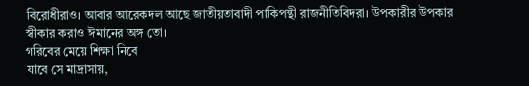বিরোধীরাও। আবার আরেকদল আছে জাতীয়তাবাদী পাকিপন্থী রাজনীতিবিদরা। উপকারীর উপকার স্বীকার করাও ঈমানের অঙ্গ তো।
গরিবের মেয়ে শিক্ষা নিবে
যাবে সে মাদ্রাসায়,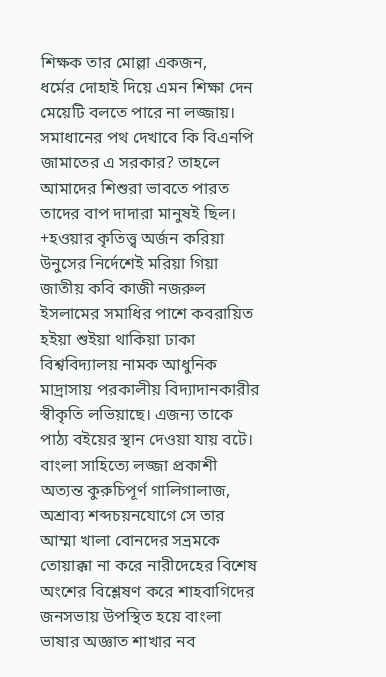শিক্ষক তার মোল্লা একজন,
ধর্মের দোহাই দিয়ে এমন শিক্ষা দেন মেয়েটি বলতে পারে না লজ্জায়।
সমাধানের পথ দেখাবে কি বিএনপি জামাতের এ সরকার? তাহলে আমাদের শিশুরা ভাবতে পারত তাদের বাপ দাদারা মানুষই ছিল।
+হওয়ার কৃতিত্ত্ব অর্জন করিয়া উনুসের নির্দেশেই মরিয়া গিয়া জাতীয় কবি কাজী নজরুল ইসলামের সমাধির পাশে কবরায়িত হইয়া শুইয়া থাকিয়া ঢাকা বিশ্ববিদ্যালয় নামক আধুনিক মাদ্রাসায় পরকালীয় বিদ্যাদানকারীর স্বীকৃতি লভিয়াছে। এজন্য তাকে পাঠ্য বইয়ের স্থান দেওয়া যায় বটে।
বাংলা সাহিত্যে লজ্জা প্রকাশী অত্যন্ত কুরুচিপূর্ণ গালিগালাজ, অশ্রাব্য শব্দচয়নযোগে সে তার আম্মা খালা বোনদের সভ্রমকে তোয়াক্কা না করে নারীদেহের বিশেষ অংশের বিশ্লেষণ করে শাহবাগিদের জনসভায় উপস্থিত হয়ে বাংলা ভাষার অজ্ঞাত শাখার নব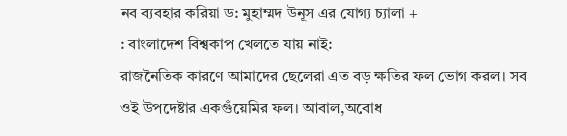নব ব্যবহার করিয়া ড: মুহাম্মদ উনূস এর যোগ্য চ্যালা +
: বাংলাদেশ বিশ্বকাপ খেলতে যায় নাই:
রাজনৈতিক কারণে আমাদের ছেলেরা এত বড় ক্ষতির ফল ভোগ করল। সব ওই উপদেষ্টার একগুঁয়েমির ফল। আবাল,অবোধ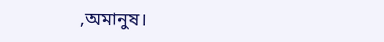,অমানুষ।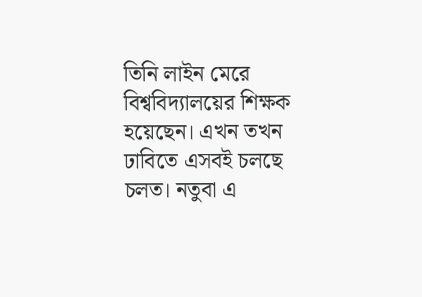তিনি লাইন মেরে বিশ্ববিদ্যালয়ের শিক্ষক হয়েছেন। এখন তখন ঢাবিতে এসবই চলছে চলত। নতুবা এ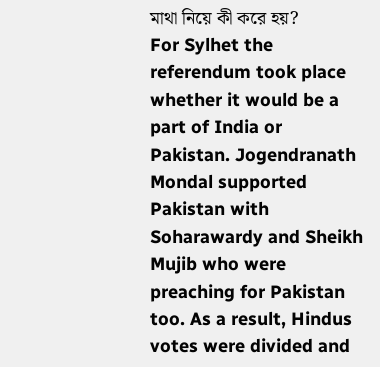মাথা নিয়ে কী করে হয়?
For Sylhet the referendum took place whether it would be a part of India or Pakistan. Jogendranath Mondal supported Pakistan with Soharawardy and Sheikh Mujib who were preaching for Pakistan too. As a result, Hindus votes were divided and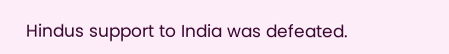Hindus support to India was defeated.